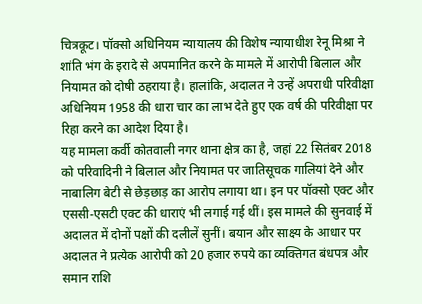चित्रकूट। पॉक्सो अधिनियम न्यायालय की विशेष न्यायाधीश रेनू मिश्रा ने शांति भंग के इरादे से अपमानित करने के मामले में आरोपी बिलाल और नियामत को दोषी ठहराया है। हालांकि, अदालत ने उन्हें अपराधी परिवीक्षा अधिनियम 1958 की धारा चार का लाभ देते हुए एक वर्ष की परिवीक्षा पर रिहा करने का आदेश दिया है।
यह मामला कर्वी कोतवाली नगर थाना क्षेत्र का है, जहां 22 सितंबर 2018 को परिवादिनी ने बिलाल और नियामत पर जातिसूचक गालियां देने और नाबालिग बेटी से छेड़छाड़ का आरोप लगाया था। इन पर पॉक्सो एक्ट और एससी-एसटी एक्ट की धाराएं भी लगाई गई थीं। इस मामले की सुनवाई में अदालत में दोनों पक्षों की दलीलें सुनीं। बयान और साक्ष्य के आधार पर अदालत ने प्रत्येक आरोपी को 20 हजार रुपये का व्यक्तिगत बंधपत्र और समान राशि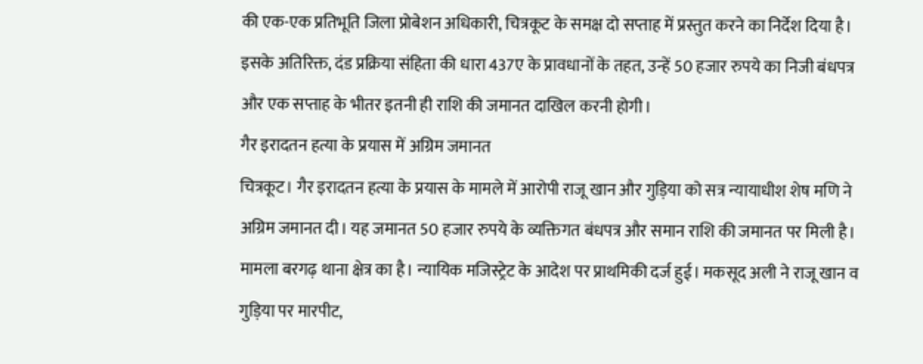की एक-एक प्रतिभूति जिला प्रोबेशन अधिकारी, चित्रकूट के समक्ष दो सप्ताह में प्रस्तुत करने का निर्देश दिया है। इसके अतिरिक्त, दंड प्रक्रिया संहिता की धारा 437ए के प्रावधानों के तहत, उन्हें 50 हजार रुपये का निजी बंधपत्र और एक सप्ताह के भीतर इतनी ही राशि की जमानत दाखिल करनी होगी।
गैर इरादतन हत्या के प्रयास में अग्रिम जमानत
चित्रकूट। गैर इरादतन हत्या के प्रयास के मामले में आरोपी राजू खान और गुड़िया को सत्र न्यायाधीश शेष मणि ने अग्रिम जमानत दी। यह जमानत 50 हजार रुपये के व्यक्तिगत बंधपत्र और समान राशि की जमानत पर मिली है।
मामला बरगढ़ थाना क्षेत्र का है। न्यायिक मजिस्ट्रेट के आदेश पर प्राथमिकी दर्ज हुई। मकसूद अली ने राजू खान व गुड़िया पर मारपीट,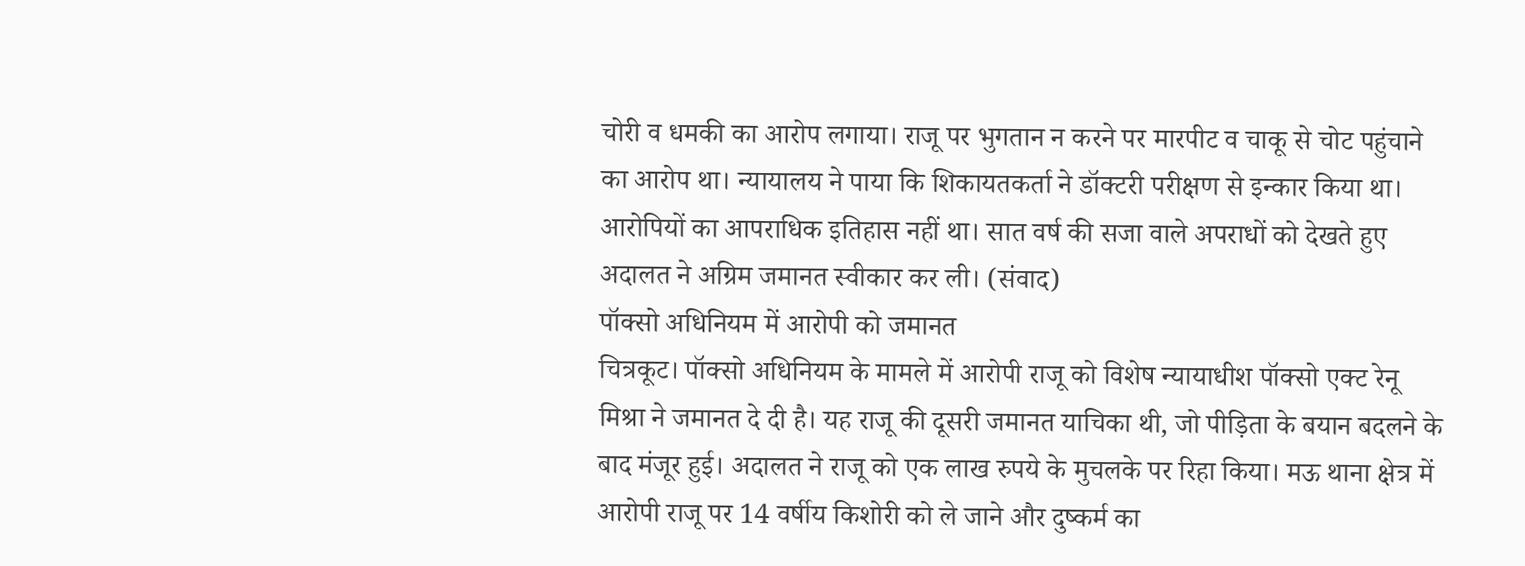चोरी व धमकी का आरोप लगाया। राजू पर भुगतान न करने पर मारपीट व चाकू से चोट पहुंचाने का आरोप था। न्यायालय ने पाया कि शिकायतकर्ता ने डॉक्टरी परीक्षण से इन्कार किया था। आरोपियों का आपराधिक इतिहास नहीं था। सात वर्ष की सजा वाले अपराधों को देखते हुए अदालत ने अग्रिम जमानत स्वीकार कर ली। (संवाद)
पॉक्सो अधिनियम में आरोपी को जमानत
चित्रकूट। पॉक्सो अधिनियम के मामले में आरोपी राजू को विशेष न्यायाधीश पॉक्सो एक्ट रेनू मिश्रा ने जमानत दे दी है। यह राजू की दूसरी जमानत याचिका थी, जो पीड़िता के बयान बदलने के बाद मंजूर हुई। अदालत ने राजू को एक लाख रुपये के मुचलके पर रिहा किया। मऊ थाना क्षेत्र में आरोपी राजू पर 14 वर्षीय किशोरी को ले जाने और दुष्कर्म का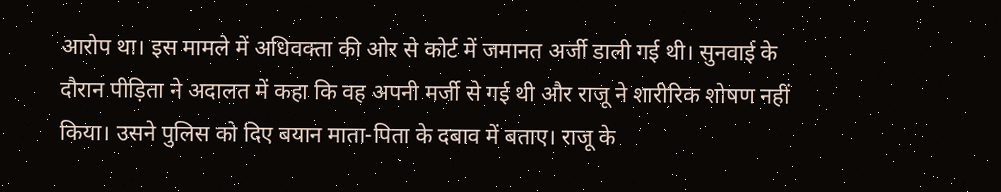आरोप था। इस मामले में अधिवक्ता की ओर से कोर्ट में जमानत अर्जी डाली गई थी। सुनवाई के दौरान पीड़िता ने अदालत में कहा कि वह अपनी मर्जी से गई थी और राजू ने शारीरिक शोषण नहीं किया। उसने पुलिस को दिए बयान माता-पिता के दबाव में बताए। राजू के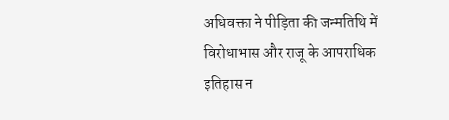अधिवक्ता ने पीड़िता की जन्मतिथि में विरोधाभास और राजू के आपराधिक इतिहास न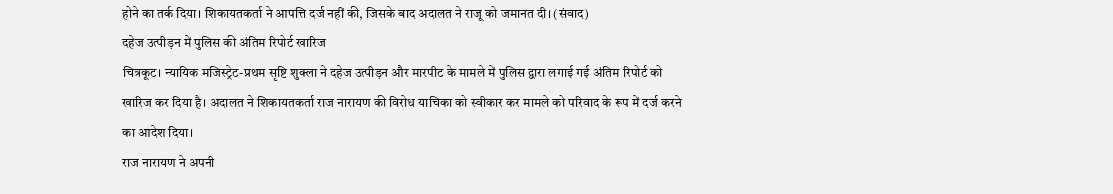होने का तर्क दिया। शिकायतकर्ता ने आपत्ति दर्ज नहीं की, जिसके बाद अदालत ने राजू को जमानत दी। (संवाद)
दहेज उत्पीड़न में पुलिस की अंतिम रिपोर्ट खारिज
चित्रकूट। न्यायिक मजिस्ट्रेट-प्रथम सृष्टि शुक्ला ने दहेज उत्पीड़न और मारपीट के मामले में पुलिस द्वारा लगाई गई अंतिम रिपोर्ट को खारिज कर दिया है। अदालत ने शिकायतकर्ता राज नारायण की विरोध याचिका को स्वीकार कर मामले को परिवाद के रूप में दर्ज करने का आदेश दिया।
राज नारायण ने अपनी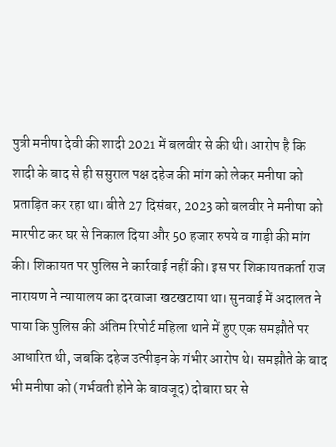पुत्री मनीषा देवी की शादी 2021 में बलवीर से की थी। आरोप है कि शादी के बाद से ही ससुराल पक्ष दहेज की मांग को लेकर मनीषा को प्रताड़ित कर रहा था। बीते 27 दिसंबर, 2023 को बलवीर ने मनीषा को मारपीट कर घर से निकाल दिया और 50 हजार रुपये व गाड़ी की मांग की। शिकायत पर पुलिस ने कार्रवाई नहीं की। इस पर शिकायतकर्ता राज नारायण ने न्यायालय का दरवाजा खटखटाया था। सुनवाई में अदालत ने पाया कि पुलिस की अंतिम रिपोर्ट महिला थाने में हुए एक समझौते पर आधारित थी, जबकि दहेज उत्पीड़न के गंभीर आरोप थे। समझौते के बाद भी मनीषा को (गर्भवती होने के बावजूद) दोबारा घर से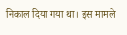निकाल दिया गया था। इस मामले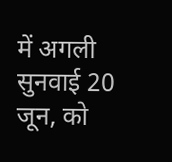में अगली सुनवाई 20 जून, को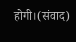होगी।(संवाद)